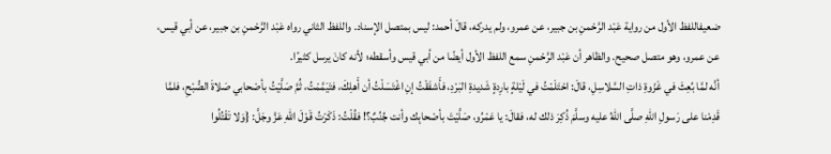ضعيفاللفظ الأول من رواية عَبْد الرَّحْمنِ بن جبير، عن عمرو، ولم يدركه، قالَ أحمد: ليس بمتصل الإسناد. واللفظ الثاني رواه عَبْد الرَّحْمنِ بن جبير، عن أبي قيس، عن عمرو، وهو متصل صحيح. والظاهر أن عَبْد الرَّحْمنِ سمع اللفظ الأول أيضًا من أبي قيس وأسقطه؛ لأنه كانَ يرسل كثيرًا.
أنَّه لمَّا بُعِثَ في غَزْوةِ ذاتِ السَّلاسِلِ، قالَ: احْتَلَمْتُ في لَيْلةٍ بارِدةٍ شَديدةِ البَرْدِ، فأَشفَقْتُ إنِ اغْتَسَلْتُ أن أَهلِكَ، فتَيَمَّمْتُ، ثُمَّ صَلَّيْتُ بأصْحابي صَلاةَ الصُّبْحِ، فلمَّا قَدِمْنا على رَسولِ اللهِ صلَّى اللهُ عليه وسلَّمَ ذُكِرَ ذلك له، فقالَ: يا عَمْرُو، صَلَّيْتَ بأصْحابِك وأنت جُنُبٌ؟! فقُلْتُ: ذَكَرْتُ قَوْلَ اللهِ عَزَّ وجَلَّ: {وَلا تَقْتُلُوا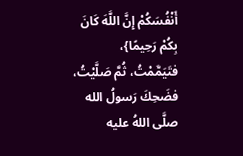أَنْفُسَكُمْ إِنَّ اللَّهَ كَانَ بِكُمْ رَحِيمًا}، فتَيَمَّمْتُ، ثُمَّ صَلَّيْتُ، فضَحِكَ رَسولُ الله صلَّى اللهُ عليه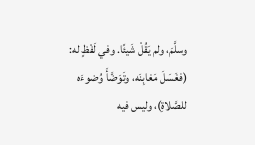وسلَّمَ، ولم يَقُلْ شَيئًا. وفي لَفْظٍ له: (فغَسَلَ مَغابِنَه، وتَوَضَّأَ وُضوءَه للصَّلاةِ)، وليس فيه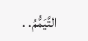التَّيَمُّمُ. .